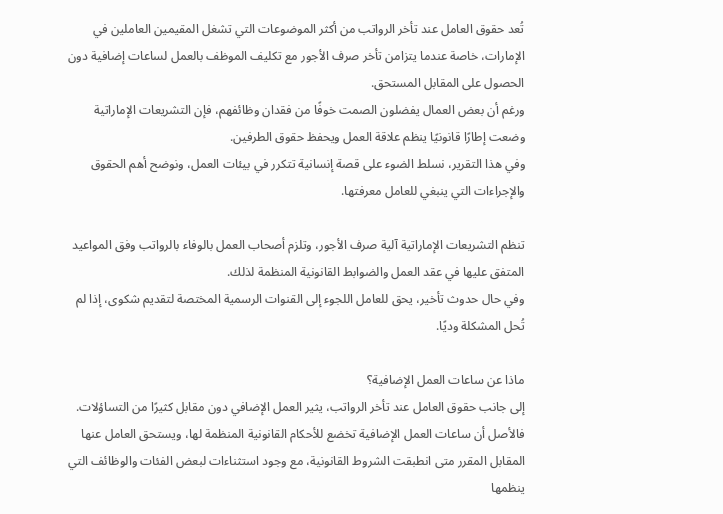تُعد حقوق العامل عند تأخر الرواتب من أكثر الموضوعات التي تشغل المقيمين العاملين في الإمارات، خاصة عندما يتزامن تأخر صرف الأجور مع تكليف الموظف بالعمل لساعات إضافية دون الحصول على المقابل المستحق.
ورغم أن بعض العمال يفضلون الصمت خوفًا من فقدان وظائفهم، فإن التشريعات الإماراتية وضعت إطارًا قانونيًا ينظم علاقة العمل ويحفظ حقوق الطرفين.
وفي هذا التقرير، نسلط الضوء على قصة إنسانية تتكرر في بيئات العمل، ونوضح أهم الحقوق والإجراءات التي ينبغي للعامل معرفتها.

تنظم التشريعات الإماراتية آلية صرف الأجور، وتلزم أصحاب العمل بالوفاء بالرواتب وفق المواعيد المتفق عليها في عقد العمل والضوابط القانونية المنظمة لذلك.
وفي حال حدوث تأخير، يحق للعامل اللجوء إلى القنوات الرسمية المختصة لتقديم شكوى، إذا لم تُحل المشكلة وديًا.

ماذا عن ساعات العمل الإضافية؟
إلى جانب حقوق العامل عند تأخر الرواتب، يثير العمل الإضافي دون مقابل كثيرًا من التساؤلات.
فالأصل أن ساعات العمل الإضافية تخضع للأحكام القانونية المنظمة لها، ويستحق العامل عنها المقابل المقرر متى انطبقت الشروط القانونية، مع وجود استثناءات لبعض الفئات والوظائف التي ينظمها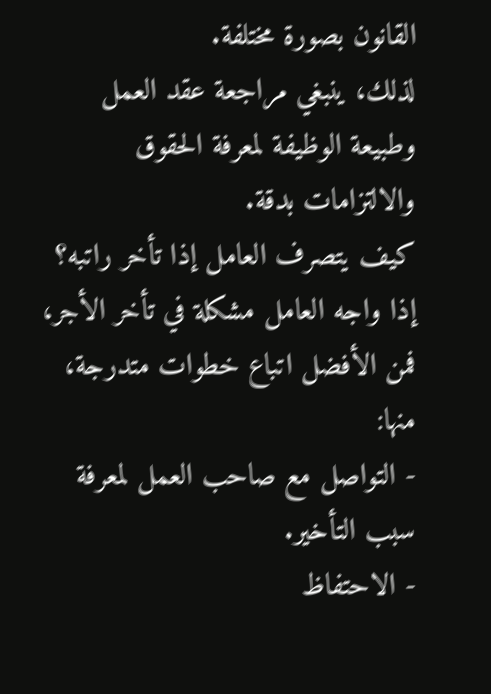القانون بصورة مختلفة.
لذلك، ينبغي مراجعة عقد العمل وطبيعة الوظيفة لمعرفة الحقوق والالتزامات بدقة.
كيف يتصرف العامل إذا تأخر راتبه؟
إذا واجه العامل مشكلة في تأخر الأجر، فمن الأفضل اتباع خطوات متدرجة، منها:
- التواصل مع صاحب العمل لمعرفة سبب التأخير.
- الاحتفاظ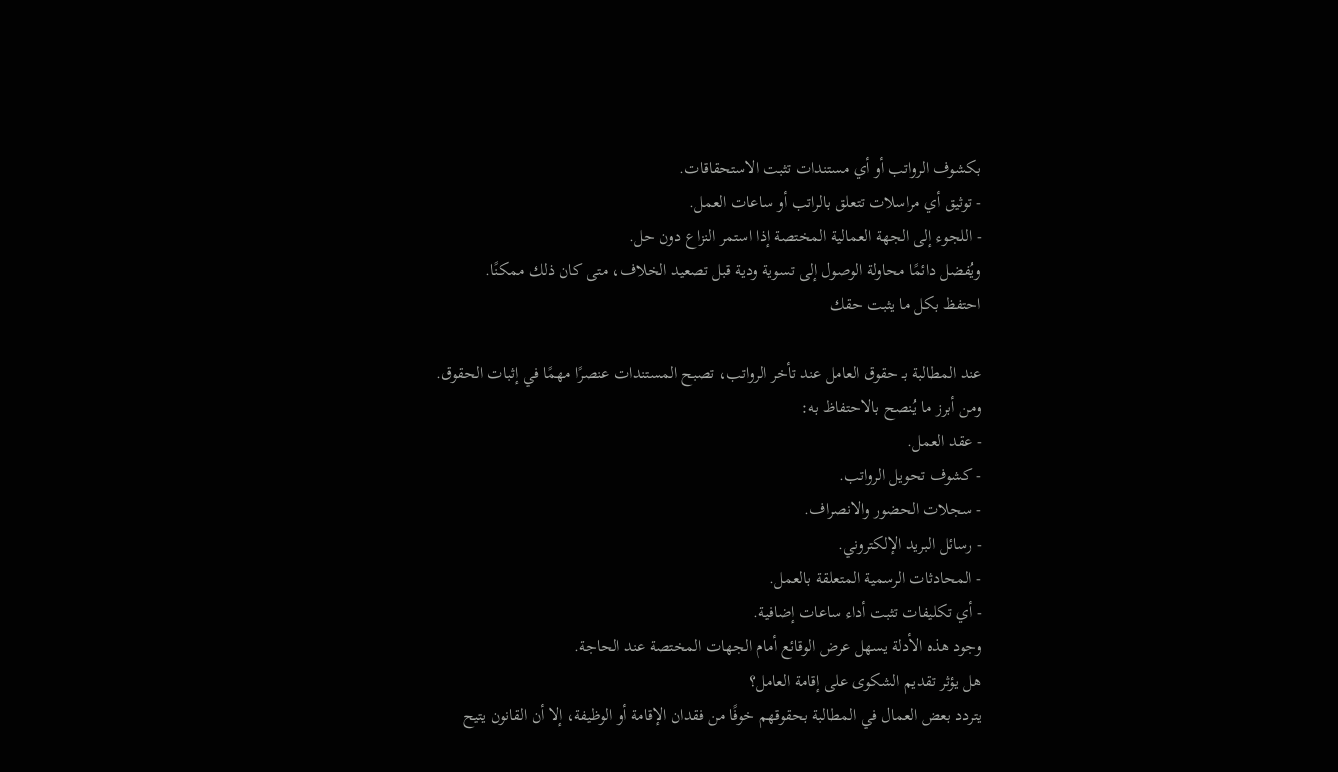بكشوف الرواتب أو أي مستندات تثبت الاستحقاقات.
- توثيق أي مراسلات تتعلق بالراتب أو ساعات العمل.
- اللجوء إلى الجهة العمالية المختصة إذا استمر النزاع دون حل.
ويُفضل دائمًا محاولة الوصول إلى تسوية ودية قبل تصعيد الخلاف، متى كان ذلك ممكنًا.
احتفظ بكل ما يثبت حقك

عند المطالبة بـ حقوق العامل عند تأخر الرواتب، تصبح المستندات عنصرًا مهمًا في إثبات الحقوق.
ومن أبرز ما يُنصح بالاحتفاظ به:
- عقد العمل.
- كشوف تحويل الرواتب.
- سجلات الحضور والانصراف.
- رسائل البريد الإلكتروني.
- المحادثات الرسمية المتعلقة بالعمل.
- أي تكليفات تثبت أداء ساعات إضافية.
وجود هذه الأدلة يسهل عرض الوقائع أمام الجهات المختصة عند الحاجة.
هل يؤثر تقديم الشكوى على إقامة العامل؟
يتردد بعض العمال في المطالبة بحقوقهم خوفًا من فقدان الإقامة أو الوظيفة، إلا أن القانون يتيح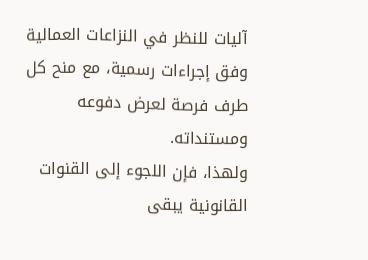آليات للنظر في النزاعات العمالية وفق إجراءات رسمية، مع منح كل طرف فرصة لعرض دفوعه ومستنداته.
ولهذا، فإن اللجوء إلى القنوات القانونية يبقى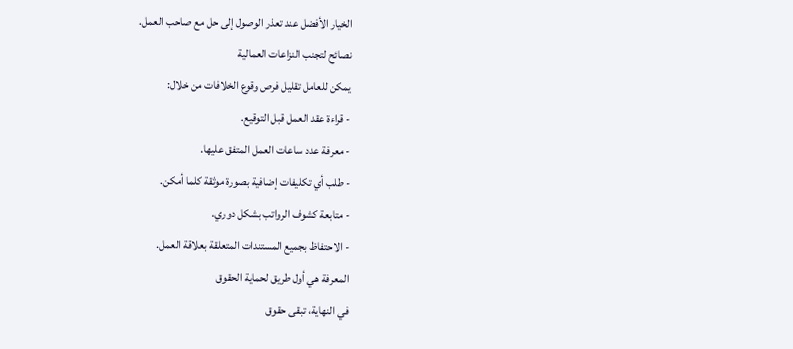الخيار الأفضل عند تعذر الوصول إلى حل مع صاحب العمل.
نصائح لتجنب النزاعات العمالية
يمكن للعامل تقليل فرص وقوع الخلافات من خلال:
- قراءة عقد العمل قبل التوقيع.
- معرفة عدد ساعات العمل المتفق عليها.
- طلب أي تكليفات إضافية بصورة موثقة كلما أمكن.
- متابعة كشوف الرواتب بشكل دوري.
- الاحتفاظ بجميع المستندات المتعلقة بعلاقة العمل.
المعرفة هي أول طريق لحماية الحقوق
في النهاية، تبقى حقوق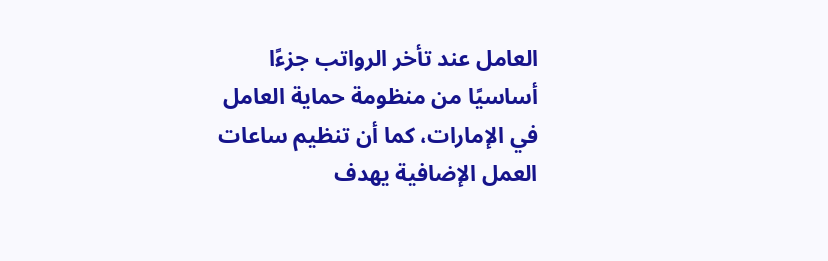العامل عند تأخر الرواتب جزءًا أساسيًا من منظومة حماية العامل في الإمارات، كما أن تنظيم ساعات العمل الإضافية يهدف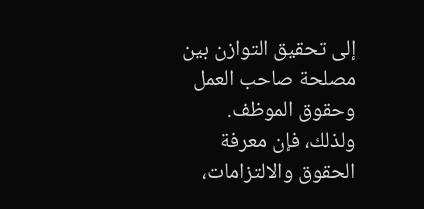إلى تحقيق التوازن بين مصلحة صاحب العمل وحقوق الموظف.
ولذلك، فإن معرفة الحقوق والالتزامات،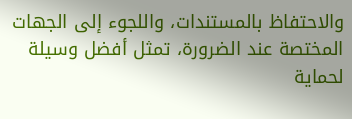والاحتفاظ بالمستندات، واللجوء إلى الجهات المختصة عند الضرورة، تمثل أفضل وسيلة لحماية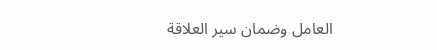العامل وضمان سير العلاقة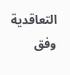التعاقدية وفق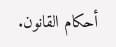أحكام القانون.